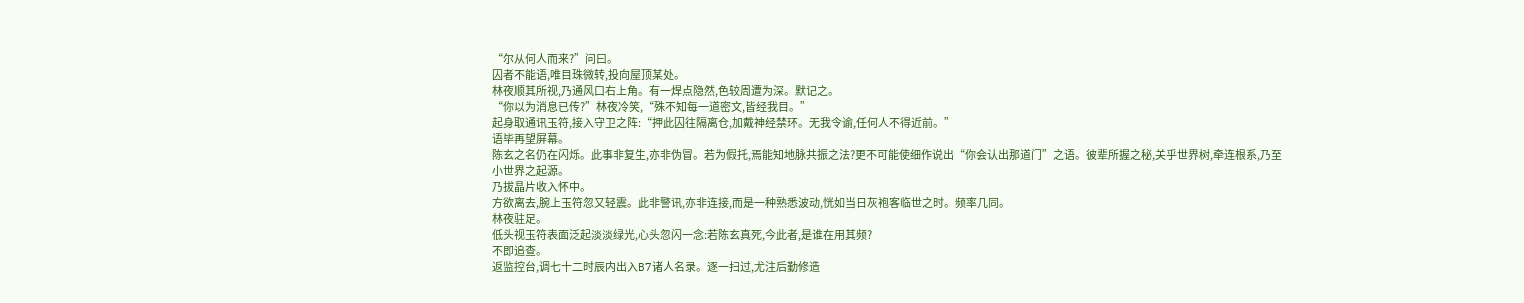“尔从何人而来?”问曰。
囚者不能语,唯目珠微转,投向屋顶某处。
林夜顺其所视,乃通风口右上角。有一焊点隐然,色较周遭为深。默记之。
“你以为消息已传?”林夜冷笑,“殊不知每一道密文,皆经我目。”
起身取通讯玉符,接入守卫之阵:“押此囚往隔离仓,加戴神经禁环。无我令谕,任何人不得近前。”
语毕再望屏幕。
陈玄之名仍在闪烁。此事非复生,亦非伪冒。若为假托,焉能知地脉共振之法?更不可能使细作说出“你会认出那道门”之语。彼辈所握之秘,关乎世界树,牵连根系,乃至小世界之起源。
乃拔晶片收入怀中。
方欲离去,腕上玉符忽又轻震。此非警讯,亦非连接,而是一种熟悉波动,恍如当日灰袍客临世之时。频率几同。
林夜驻足。
低头视玉符表面泛起淡淡绿光,心头忽闪一念:若陈玄真死,今此者,是谁在用其频?
不即追查。
返监控台,调七十二时辰内出入B7诸人名录。逐一扫过,尤注后勤修造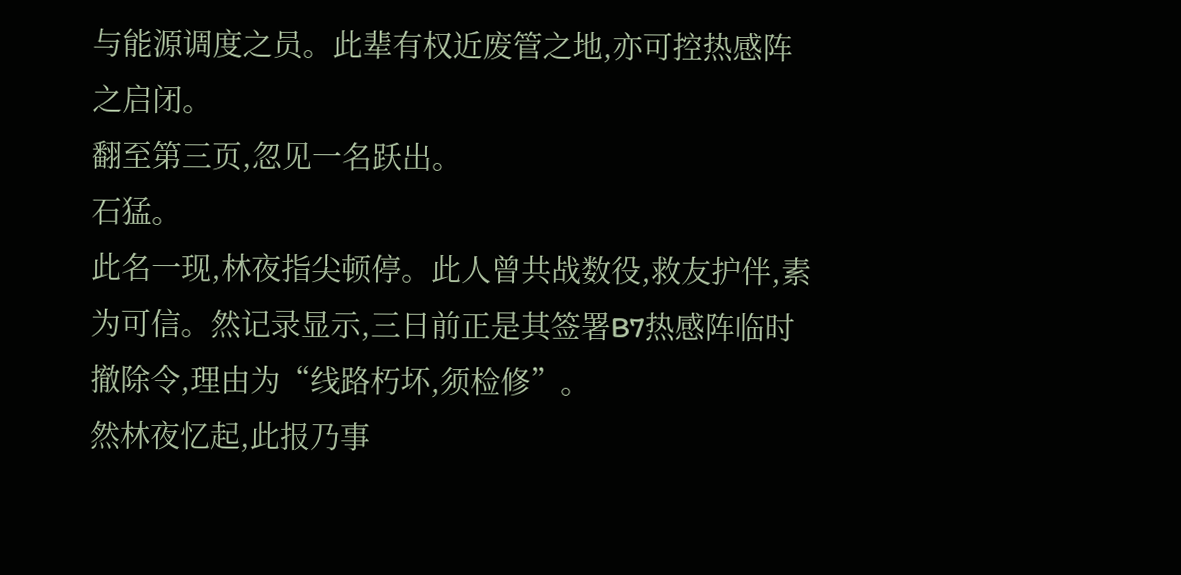与能源调度之员。此辈有权近废管之地,亦可控热感阵之启闭。
翻至第三页,忽见一名跃出。
石猛。
此名一现,林夜指尖顿停。此人曾共战数役,救友护伴,素为可信。然记录显示,三日前正是其签署B7热感阵临时撤除令,理由为“线路朽坏,须检修”。
然林夜忆起,此报乃事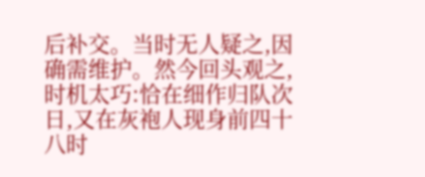后补交。当时无人疑之,因确需维护。然今回头观之,时机太巧:恰在细作归队次日,又在灰袍人现身前四十八时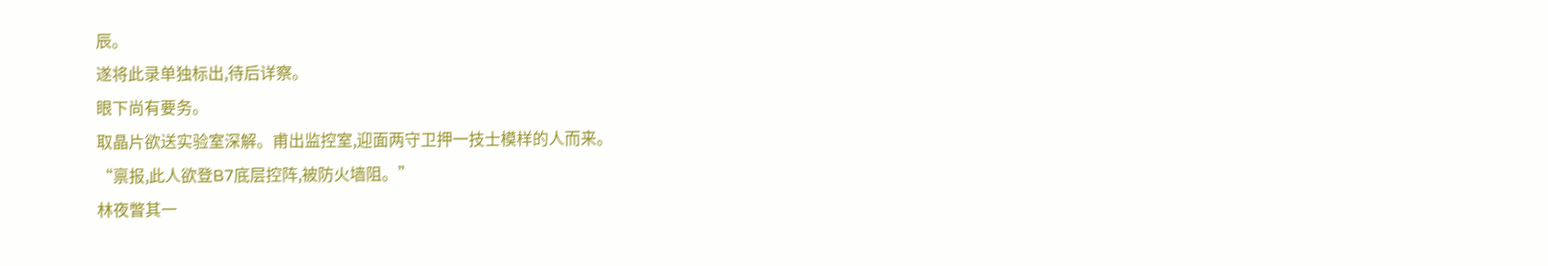辰。
遂将此录单独标出,待后详察。
眼下尚有要务。
取晶片欲送实验室深解。甫出监控室,迎面两守卫押一技士模样的人而来。
“禀报,此人欲登B7底层控阵,被防火墙阻。”
林夜瞥其一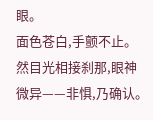眼。
面色苍白,手颤不止。然目光相接刹那,眼神微异——非惧,乃确认。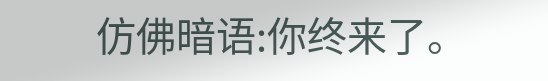仿佛暗语:你终来了。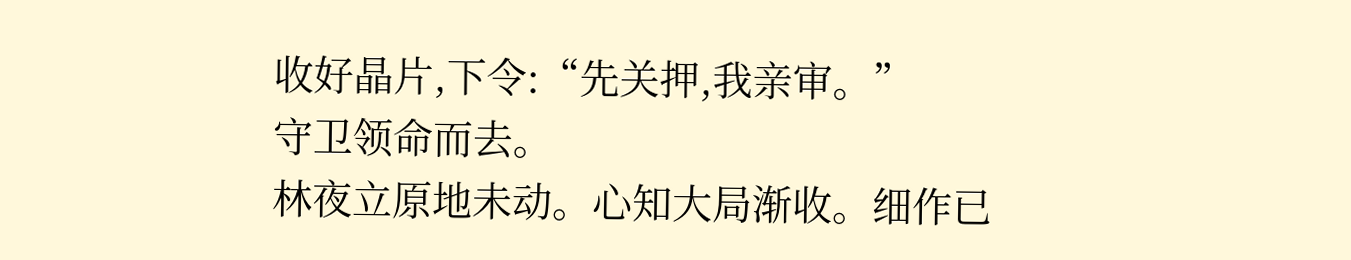收好晶片,下令:“先关押,我亲审。”
守卫领命而去。
林夜立原地未动。心知大局渐收。细作已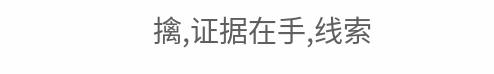擒,证据在手,线索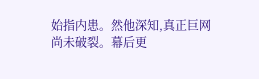始指内患。然他深知,真正巨网尚未破裂。幕后更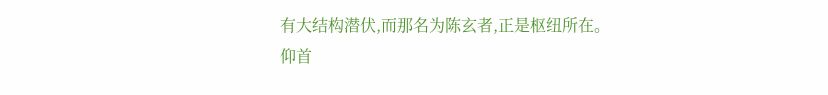有大结构潜伏,而那名为陈玄者,正是枢纽所在。
仰首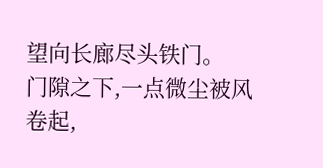望向长廊尽头铁门。
门隙之下,一点微尘被风卷起,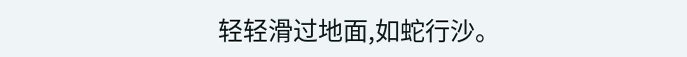轻轻滑过地面,如蛇行沙。